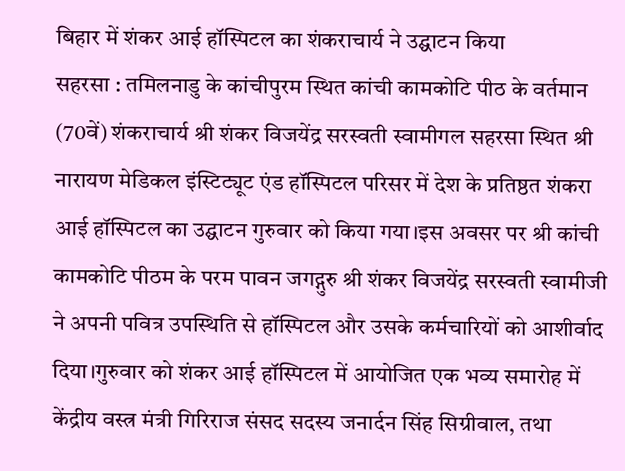बिहार में शंकर आई हॉस्पिटल का शंकराचार्य ने उद्घाटन किया
सहरसा : तमिलनाडु के कांचीपुरम स्थित कांची कामकोटि पीठ के वर्तमान (70वें) शंकराचार्य श्री शंकर विजयेंद्र सरस्वती स्वामीगल सहरसा स्थित श्री नारायण मेडिकल इंस्टिट्यूट एंड हॉस्पिटल परिसर में देश के प्रतिष्ठत शंकरा आई हॉस्पिटल का उद्घाटन गुरुवार को किया गया।इस अवसर पर श्री कांची कामकोटि पीठम के परम पावन जगद्गुरु श्री शंकर विजयेंद्र सरस्वती स्वामीजी ने अपनी पवित्र उपस्थिति से हॉस्पिटल और उसके कर्मचारियों को आशीर्वाद दिया।गुरुवार को शंकर आई हॉस्पिटल में आयोजित एक भव्य समारोह में केंद्रीय वस्त्र मंत्री गिरिराज संसद सदस्य जनार्दन सिंह सिग्रीवाल, तथा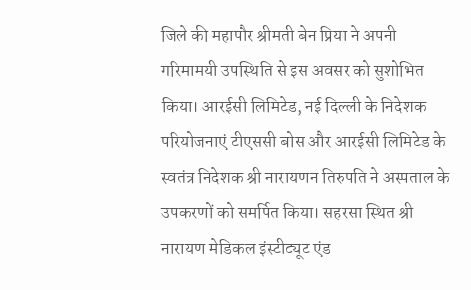जिले की महापौर श्रीमती बेन प्रिया ने अपनी गरिमामयी उपस्थिति से इस अवसर को सुशोभित किया। आरईसी लिमिटेड, नई दिल्ली के निदेशक परियोजनाएं टीएससी बोस और आरईसी लिमिटेड के स्वतंत्र निदेशक श्री नारायणन तिरुपति ने अस्पताल के उपकरणों को समर्पित किया। सहरसा स्थित श्री नारायण मेडिकल इंस्टीट्यूट एंड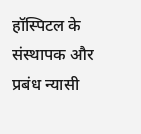हॉस्पिटल के संस्थापक और प्रबंध न्यासी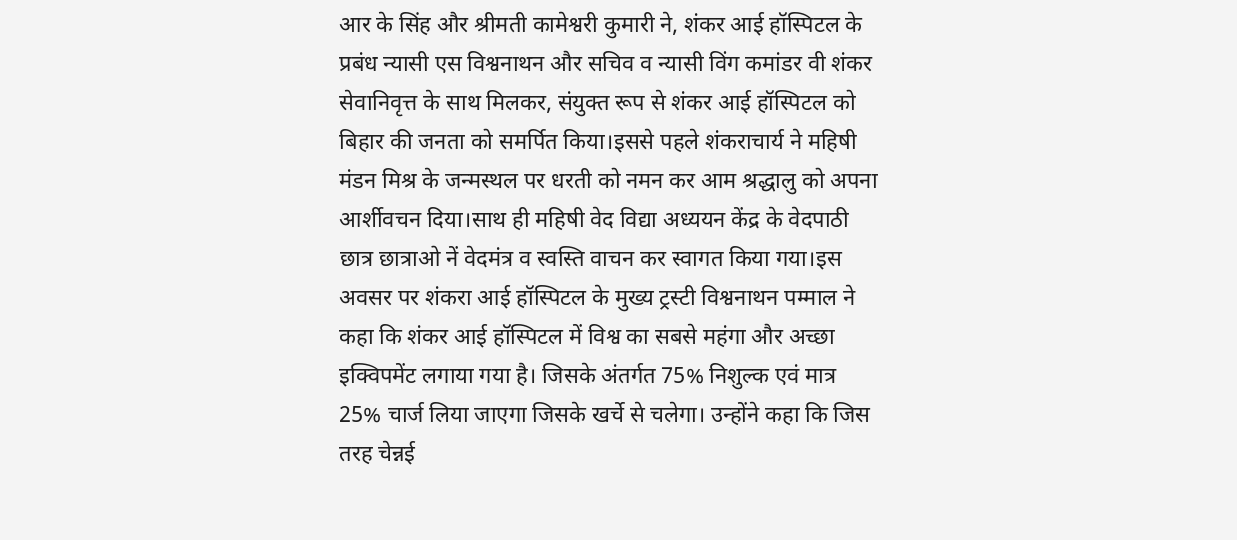आर के सिंह और श्रीमती कामेश्वरी कुमारी ने, शंकर आई हॉस्पिटल के प्रबंध न्यासी एस विश्वनाथन और सचिव व न्यासी विंग कमांडर वी शंकर सेवानिवृत्त के साथ मिलकर, संयुक्त रूप से शंकर आई हॉस्पिटल को बिहार की जनता को समर्पित किया।इससे पहले शंकराचार्य ने महिषी मंडन मिश्र के जन्मस्थल पर धरती को नमन कर आम श्रद्धालु को अपना आर्शीवचन दिया।साथ ही महिषी वेद विद्या अध्ययन केंद्र के वेदपाठी छात्र छात्राओ नें वेदमंत्र व स्वस्ति वाचन कर स्वागत किया गया।इस अवसर पर शंकरा आई हॉस्पिटल के मुख्य ट्रस्टी विश्वनाथन पम्माल ने कहा कि शंकर आई हॉस्पिटल में विश्व का सबसे महंगा और अच्छा इक्विपमेंट लगाया गया है। जिसके अंतर्गत 75% निशुल्क एवं मात्र 25% चार्ज लिया जाएगा जिसके खर्चे से चलेगा। उन्होंने कहा कि जिस तरह चेन्नई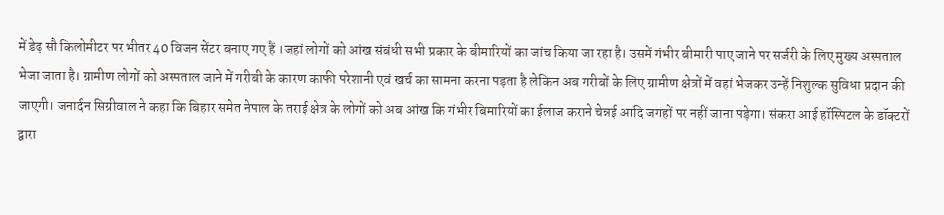में डेढ़ सौ किलोमीटर पर भीतर 40 विजन सेंटर बनाए गए हैं ।जहां लोगों को आंख संबंधी सभी प्रकार के बीमारियों का जांच किया जा रहा है। उसमें गंभीर बीमारी पाए जाने पर सर्जरी के लिए मुख्य अस्पताल भेजा जाता है। ग्रामीण लोगों को अस्पताल जाने में गरीबी के कारण काफी परेशानी एवं खर्च का सामना करना पड़ता है लेकिन अब गरीबों के लिए ग्रामीण क्षेत्रों में वहां भेजकर उन्हें निशुल्क सुविधा प्रदान की जाएगी। जनार्दन सिग्रीवाल ने कहा कि बिहार समेत नेपाल के तराई क्षेत्र के लोगों को अब आंख कि गंभीर बिमारियों का ईलाज कराने चेन्नई आदि जगहों पर नहीं जाना पड़ेगा। संकरा आई हॉस्पिटल के डॉक्टरों द्वारा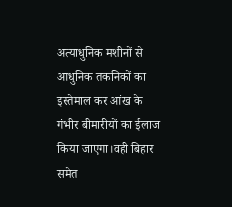अत्याधुनिक मशीनों से आधुनिक तकनिकों का इस्तेमाल कर आंख के गंभीर बीमारीयों का ईलाज किया जाएगा।वही बिहार समेत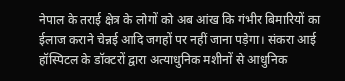नेपाल के तराई क्षेत्र के लोगों को अब आंख कि गंभीर बिमारियों का ईलाज कराने चेन्नई आदि जगहों पर नहीं जाना पड़ेगा। संकरा आई हॉस्पिटल के डॉक्टरों द्वारा अत्याधुनिक मशीनों से आधुनिक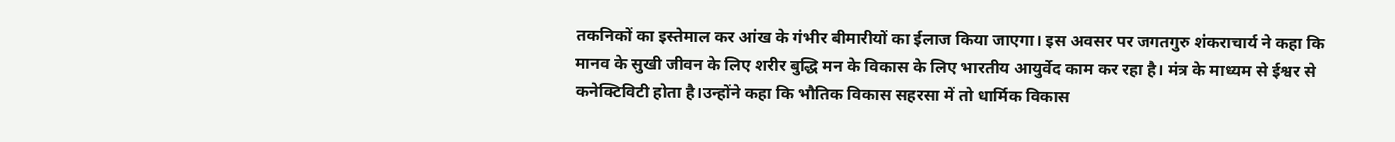तकनिकों का इस्तेमाल कर आंख के गंभीर बीमारीयों का ईलाज किया जाएगा। इस अवसर पर जगतगुरु शंकराचार्य ने कहा कि मानव के सुखी जीवन के लिए शरीर बुद्धि मन के विकास के लिए भारतीय आयुर्वेद काम कर रहा है। मंत्र के माध्यम से ईश्वर से कनेक्टिविटी होता है।उन्होंने कहा कि भौतिक विकास सहरसा में तो धार्मिक विकास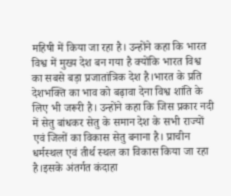महिषी में किया जा रहा है। उन्होंने कहा कि भारत विश्व में मुख्य देश बन गया है क्योंकि भारत विश्व का सबसे बड़ा प्रजातांत्रिक देश है।भारत के प्रति देशभक्ति का भाव को बढ़ावा देना विश्व शांति के लिए भी जरूरी है। उन्होंने कहा कि जिस प्रकार नदी में सेतु बांधकर सेतु के समान देश के सभी राज्यों एवं जिलों का विकास सेतु बनाना है। प्राचीन धर्मस्थल एवं तीर्थ स्थल का विकास किया जा रहा है।इसके अंतर्गत कंदाहा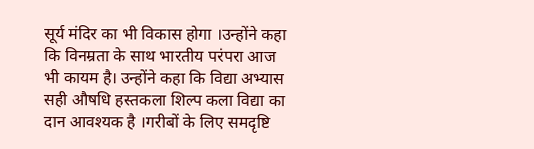सूर्य मंदिर का भी विकास होगा ।उन्होंने कहा कि विनम्रता के साथ भारतीय परंपरा आज भी कायम है। उन्होंने कहा कि विद्या अभ्यास सही औषधि हस्तकला शिल्प कला विद्या का दान आवश्यक है ।गरीबों के लिए समदृष्टि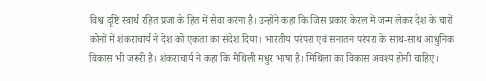विश्व दृष्टि स्वार्थ रहित प्रजा के हित में सेवा करना है। उन्होंने कहा कि जिस प्रकार केरल में जन्म लेकर देश के चारों कोनों में शंकराचार्य ने देश को एकता का संदेश दिया। भारतीय परंपरा एवं सनातन परंपरा के साथ-साथ आधुनिक विकास भी जरूरी है। शंकराचार्य ने कहा कि मैथिली मधुर भाषा है। मिथिला का विकास अवश्य होनी चाहिए।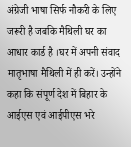अंग्रेजी भाषा सिर्फ नौकरी के लिए जरूरी है जबकि मैथिली घर का आधार कार्ड है ।घर में अपनी संवाद मातृभाषा मैथिली में ही करें। उन्होंने कहा कि संपूर्ण देश में बिहार के आईएस एवं आईपीएस भरे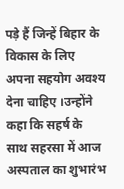पड़े हैं जिन्हें बिहार के विकास के लिए अपना सहयोग अवश्य देना चाहिए ।उन्होंने कहा कि सहर्ष के साथ सहरसा में आज अस्पताल का शुभारंभ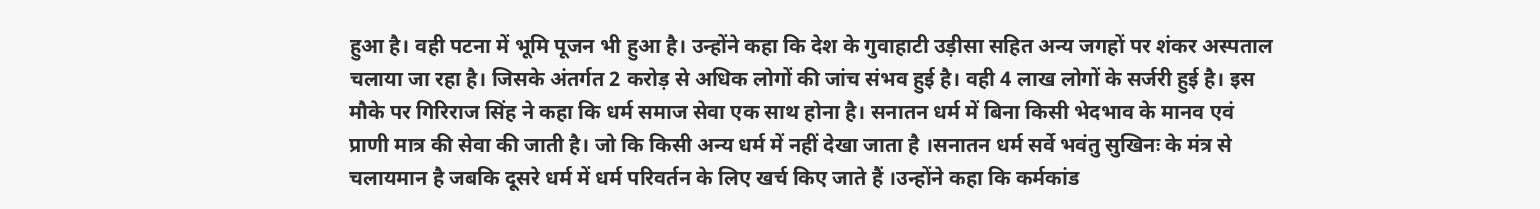हुआ है। वही पटना में भूमि पूजन भी हुआ है। उन्होंने कहा कि देश के गुवाहाटी उड़ीसा सहित अन्य जगहों पर शंकर अस्पताल चलाया जा रहा है। जिसके अंतर्गत 2 करोड़ से अधिक लोगों की जांच संभव हुई है। वही 4 लाख लोगों के सर्जरी हुई है। इस मौके पर गिरिराज सिंह ने कहा कि धर्म समाज सेवा एक साथ होना है। सनातन धर्म में बिना किसी भेदभाव के मानव एवं प्राणी मात्र की सेवा की जाती है। जो कि किसी अन्य धर्म में नहीं देखा जाता है ।सनातन धर्म सर्वे भवंतु सुखिनः के मंत्र से चलायमान है जबकि दूसरे धर्म में धर्म परिवर्तन के लिए खर्च किए जाते हैं ।उन्होंने कहा कि कर्मकांड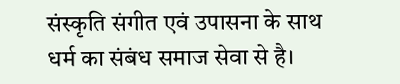संस्कृति संगीत एवं उपासना के साथ धर्म का संबंध समाज सेवा से है।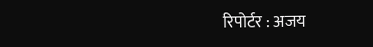रिपोर्टर : अजय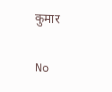कुमार


No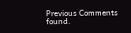Previous Comments found.